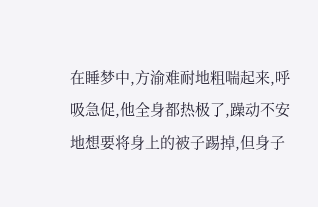在睡梦中,方渝难耐地粗喘起来,呼吸急促,他全身都热极了,躁动不安地想要将身上的被子踢掉,但身子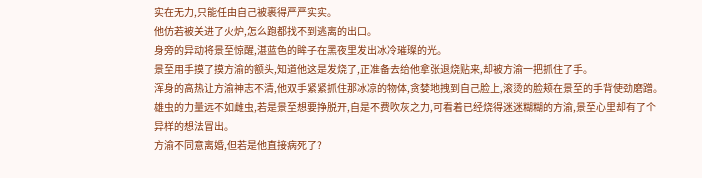实在无力,只能任由自己被裹得严严实实。
他仿若被关进了火炉,怎么跑都找不到逃离的出口。
身旁的异动将景至惊醒,湛蓝色的眸子在黑夜里发出冰冷璀璨的光。
景至用手摸了摸方渝的额头,知道他这是发烧了,正准备去给他拿张退烧贴来,却被方渝一把抓住了手。
浑身的高热让方渝神志不清,他双手紧紧抓住那冰凉的物体,贪婪地拽到自己脸上,滚烫的脸颊在景至的手背使劲磨蹭。
雄虫的力量远不如雌虫,若是景至想要挣脱开,自是不费吹灰之力,可看着已经烧得迷迷糊糊的方渝,景至心里却有了个异样的想法冒出。
方渝不同意离婚,但若是他直接病死了?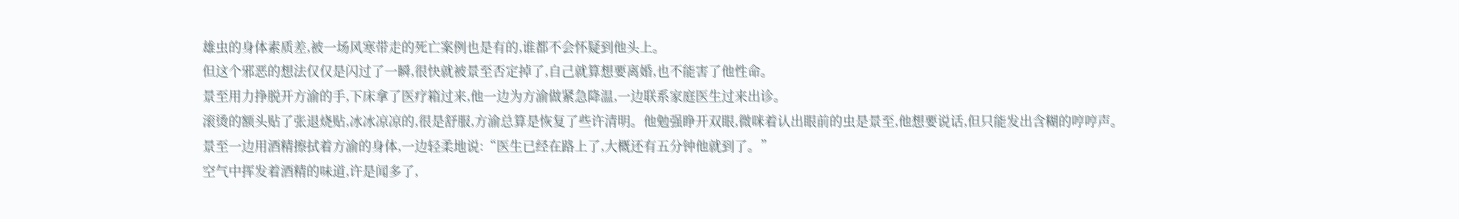雄虫的身体素质差,被一场风寒带走的死亡案例也是有的,谁都不会怀疑到他头上。
但这个邪恶的想法仅仅是闪过了一瞬,很快就被景至否定掉了,自己就算想要离婚,也不能害了他性命。
景至用力挣脱开方渝的手,下床拿了医疗箱过来,他一边为方渝做紧急降温,一边联系家庭医生过来出诊。
滚烫的额头贴了张退烧贴,冰冰凉凉的,很是舒服,方渝总算是恢复了些许清明。他勉强睁开双眼,微咪着认出眼前的虫是景至,他想要说话,但只能发出含糊的哼哼声。
景至一边用酒精擦拭着方渝的身体,一边轻柔地说:“医生已经在路上了,大概还有五分钟他就到了。”
空气中挥发着酒精的味道,许是闻多了,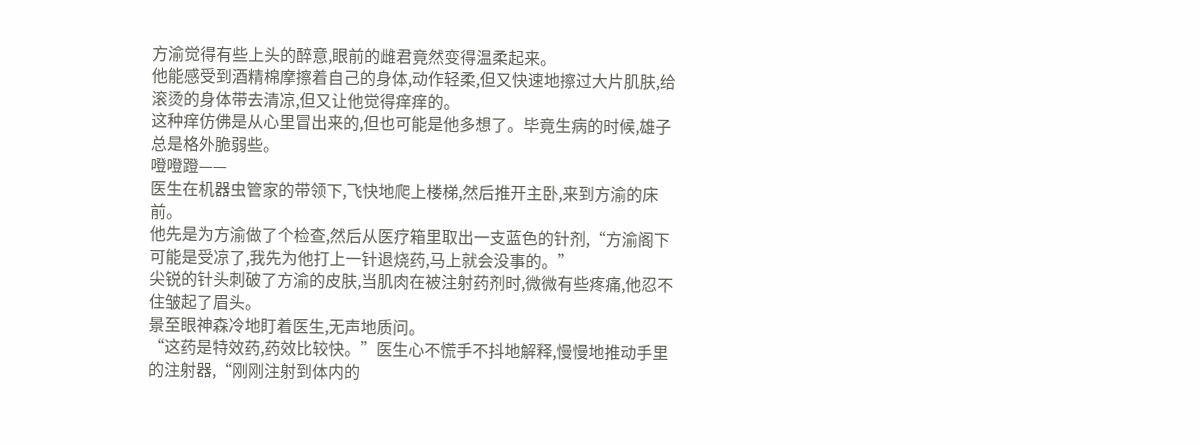方渝觉得有些上头的醉意,眼前的雌君竟然变得温柔起来。
他能感受到酒精棉摩擦着自己的身体,动作轻柔,但又快速地擦过大片肌肤,给滚烫的身体带去清凉,但又让他觉得痒痒的。
这种痒仿佛是从心里冒出来的,但也可能是他多想了。毕竟生病的时候,雄子总是格外脆弱些。
噔噔蹬——
医生在机器虫管家的带领下,飞快地爬上楼梯,然后推开主卧,来到方渝的床前。
他先是为方渝做了个检查,然后从医疗箱里取出一支蓝色的针剂,“方渝阁下可能是受凉了,我先为他打上一针退烧药,马上就会没事的。”
尖锐的针头刺破了方渝的皮肤,当肌肉在被注射药剂时,微微有些疼痛,他忍不住皱起了眉头。
景至眼神森冷地盯着医生,无声地质问。
“这药是特效药,药效比较快。”医生心不慌手不抖地解释,慢慢地推动手里的注射器,“刚刚注射到体内的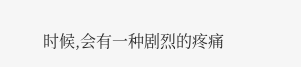时候,会有一种剧烈的疼痛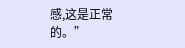感,这是正常的。”